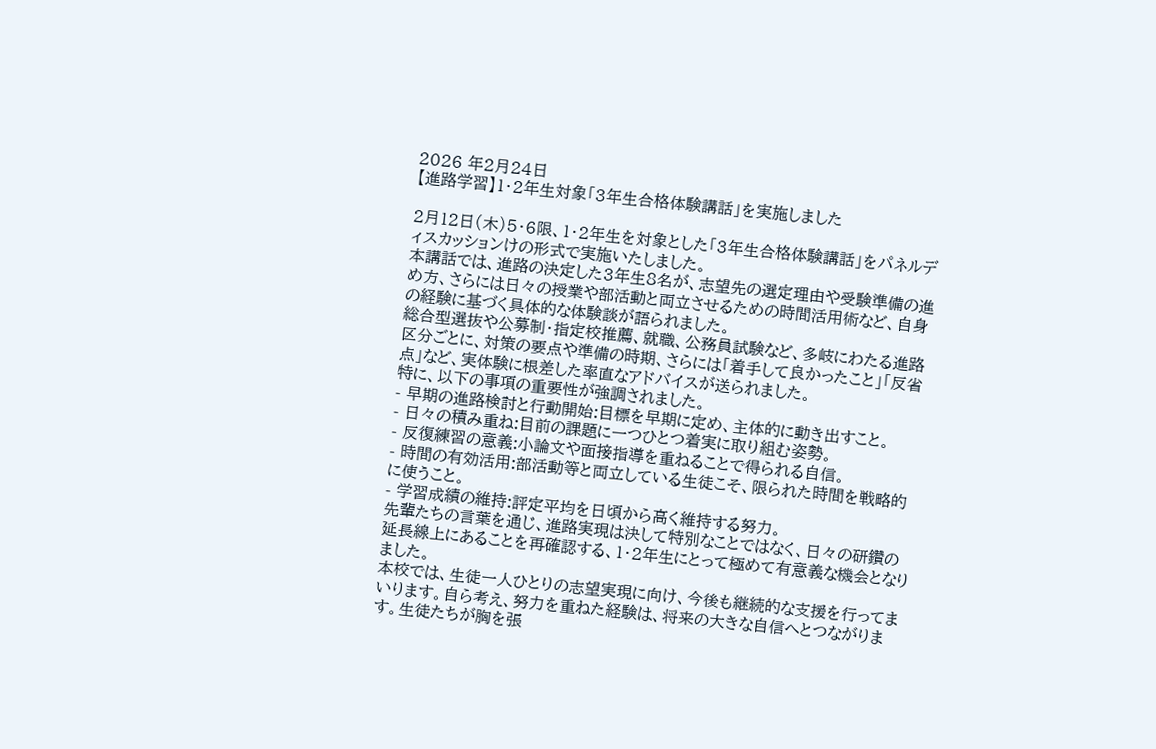2026 年2月24日
【進路学習】1・2年生対象「3年生合格体験講話」を実施しました

2月12日(木)5・6限、1・2年生を対象とした「3年生合格体験講話」をパネルディスカッションけの形式で実施いたしました。
本講話では、進路の決定した3年生8名が、志望先の選定理由や受験準備の進め方、さらには日々の授業や部活動と両立させるための時間活用術など、自身の経験に基づく具体的な体験談が語られました。
総合型選抜や公募制・指定校推薦、就職、公務員試験など、多岐にわたる進路区分ごとに、対策の要点や準備の時期、さらには「着手して良かったこと」「反省点」など、実体験に根差した率直なアドバイスが送られました。
特に、以下の事項の重要性が強調されました。
- 早期の進路検討と行動開始:目標を早期に定め、主体的に動き出すこと。
- 日々の積み重ね:目前の課題に一つひとつ着実に取り組む姿勢。
- 反復練習の意義:小論文や面接指導を重ねることで得られる自信。
- 時間の有効活用:部活動等と両立している生徒こそ、限られた時間を戦略的に使うこと。
- 学習成績の維持:評定平均を日頃から高く維持する努力。
先輩たちの言葉を通じ、進路実現は決して特別なことではなく、日々の研鑽の延長線上にあることを再確認する、1・2年生にとって極めて有意義な機会となりました。
本校では、生徒一人ひとりの志望実現に向け、今後も継続的な支援を行ってまいります。自ら考え、努力を重ねた経験は、将来の大きな自信へとつながります。生徒たちが胸を張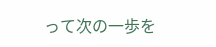って次の一歩を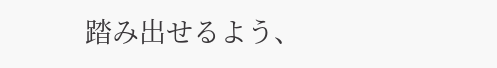踏み出せるよう、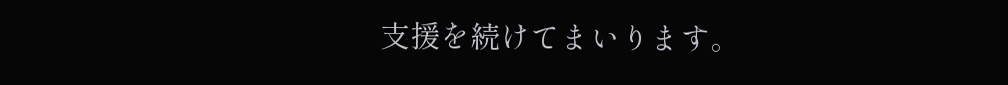支援を続けてまいります。